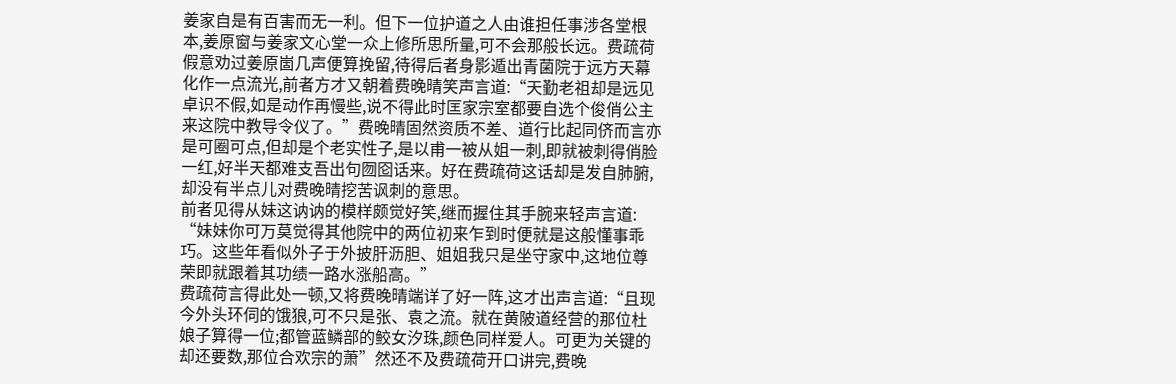姜家自是有百害而无一利。但下一位护道之人由谁担任事涉各堂根本,姜原窗与姜家文心堂一众上修所思所量,可不会那般长远。费疏荷假意劝过姜原崮几声便算挽留,待得后者身影遁出青菌院于远方天幕化作一点流光,前者方才又朝着费晚晴笑声言道:“天勤老祖却是远见卓识不假,如是动作再慢些,说不得此时匡家宗室都要自选个俊俏公主来这院中教导令仪了。”费晚晴固然资质不差、道行比起同侪而言亦是可圈可点,但却是个老实性子,是以甫一被从姐一刺,即就被刺得俏脸一红,好半天都难支吾出句囫囵话来。好在费疏荷这话却是发自肺腑,却没有半点儿对费晚晴挖苦讽刺的意思。
前者见得从妹这讷讷的模样颇觉好笑,继而握住其手腕来轻声言道:
“妹妹你可万莫觉得其他院中的两位初来乍到时便就是这般懂事乖巧。这些年看似外子于外披肝沥胆、姐姐我只是坐守家中,这地位尊荣即就跟着其功绩一路水涨船高。”
费疏荷言得此处一顿,又将费晚晴端详了好一阵,这才出声言道:“且现今外头环伺的饿狼,可不只是张、袁之流。就在黄陂道经营的那位杜娘子算得一位;都管蓝鳞部的鲛女汐珠,颜色同样爱人。可更为关键的却还要数,那位合欢宗的萧”然还不及费疏荷开口讲完,费晚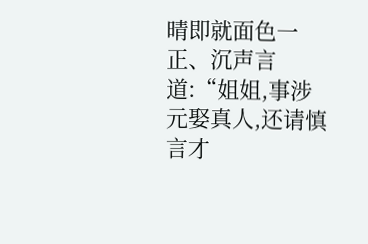晴即就面色一正、沉声言道:“姐姐,事涉元娶真人,还请慎言才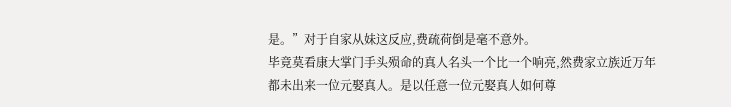是。”对于自家从妹这反应,费疏荷倒是毫不意外。
毕竟莫看康大掌门手头殒命的真人名头一个比一个响亮,然费家立族近万年都未出来一位元娶真人。是以任意一位元娶真人如何尊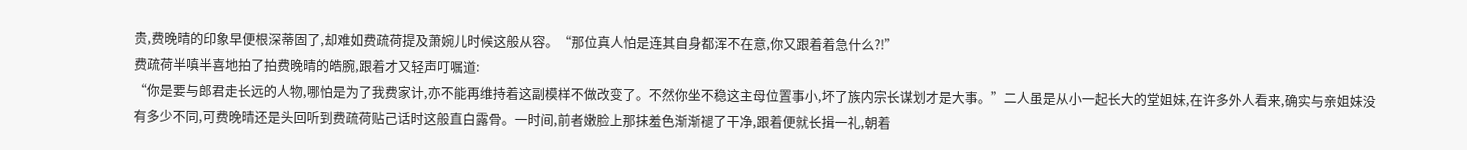贵,费晚晴的印象早便根深蒂固了,却难如费疏荷提及萧婉儿时候这般从容。“那位真人怕是连其自身都浑不在意,你又跟着着急什么?!”
费疏荷半嗔半喜地拍了拍费晚晴的皓腕,跟着才又轻声叮嘱道:
“你是要与郎君走长远的人物,哪怕是为了我费家计,亦不能再维持着这副模样不做改变了。不然你坐不稳这主母位置事小,坏了族内宗长谋划才是大事。”二人虽是从小一起长大的堂姐妹,在许多外人看来,确实与亲姐妹没有多少不同,可费晚晴还是头回听到费疏荷贴己话时这般直白露骨。一时间,前者嫩脸上那抹羞色渐渐褪了干净,跟着便就长揖一礼,朝着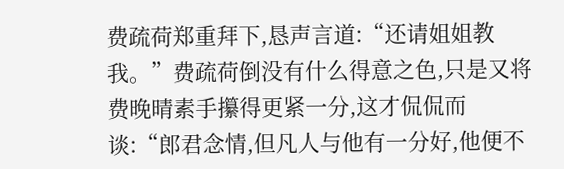费疏荷郑重拜下,恳声言道:“还请姐姐教我。”费疏荷倒没有什么得意之色,只是又将费晚晴素手攥得更紧一分,这才侃侃而谈:“郎君念情,但凡人与他有一分好,他便不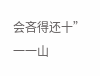会吝得还十”一一山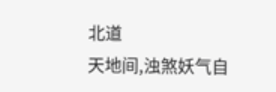北道
天地间,浊煞妖气自